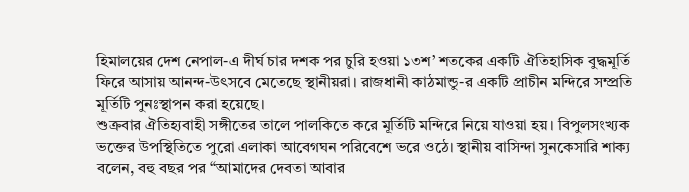হিমালয়ের দেশ নেপাল-এ দীর্ঘ চার দশক পর চুরি হওয়া ১৩শ’ শতকের একটি ঐতিহাসিক বুদ্ধমূর্তি ফিরে আসায় আনন্দ-উৎসবে মেতেছে স্থানীয়রা। রাজধানী কাঠমান্ডু-র একটি প্রাচীন মন্দিরে সম্প্রতি মূর্তিটি পুনঃস্থাপন করা হয়েছে।
শুক্রবার ঐতিহ্যবাহী সঙ্গীতের তালে পালকিতে করে মূর্তিটি মন্দিরে নিয়ে যাওয়া হয়। বিপুলসংখ্যক ভক্তের উপস্থিতিতে পুরো এলাকা আবেগঘন পরিবেশে ভরে ওঠে। স্থানীয় বাসিন্দা সুনকেসারি শাক্য বলেন, বহু বছর পর “আমাদের দেবতা আবার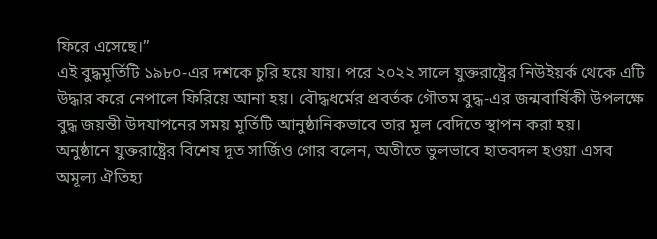ফিরে এসেছে।”
এই বুদ্ধমূর্তিটি ১৯৮০-এর দশকে চুরি হয়ে যায়। পরে ২০২২ সালে যুক্তরাষ্ট্রের নিউইয়র্ক থেকে এটি উদ্ধার করে নেপালে ফিরিয়ে আনা হয়। বৌদ্ধধর্মের প্রবর্তক গৌতম বুদ্ধ-এর জন্মবার্ষিকী উপলক্ষে বুদ্ধ জয়ন্তী উদযাপনের সময় মূর্তিটি আনুষ্ঠানিকভাবে তার মূল বেদিতে স্থাপন করা হয়।
অনুষ্ঠানে যুক্তরাষ্ট্রের বিশেষ দূত সার্জিও গোর বলেন, অতীতে ভুলভাবে হাতবদল হওয়া এসব অমূল্য ঐতিহ্য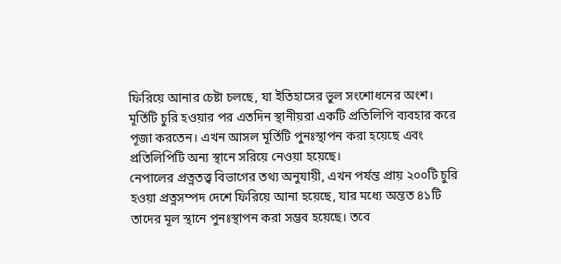ফিরিয়ে আনার চেষ্টা চলছে, যা ইতিহাসের ভুল সংশোধনের অংশ।
মূর্তিটি চুরি হওয়ার পর এতদিন স্থানীয়রা একটি প্রতিলিপি ব্যবহার করে পূজা করতেন। এখন আসল মূর্তিটি পুনঃস্থাপন করা হয়েছে এবং প্রতিলিপিটি অন্য স্থানে সরিয়ে নেওয়া হয়েছে।
নেপালের প্রত্নতত্ত্ব বিভাগের তথ্য অনুযায়ী, এখন পর্যন্ত প্রায় ২০০টি চুরি হওয়া প্রত্নসম্পদ দেশে ফিরিয়ে আনা হয়েছে, যার মধ্যে অন্তত ৪১টি তাদের মূল স্থানে পুনঃস্থাপন করা সম্ভব হয়েছে। তবে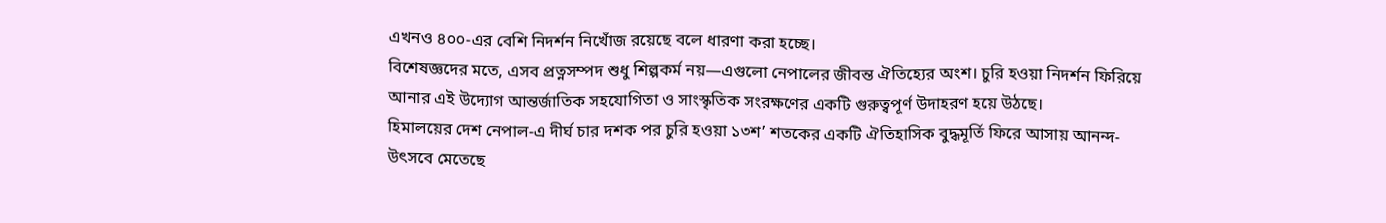এখনও ৪০০-এর বেশি নিদর্শন নিখোঁজ রয়েছে বলে ধারণা করা হচ্ছে।
বিশেষজ্ঞদের মতে, এসব প্রত্নসম্পদ শুধু শিল্পকর্ম নয়—এগুলো নেপালের জীবন্ত ঐতিহ্যের অংশ। চুরি হওয়া নিদর্শন ফিরিয়ে আনার এই উদ্যোগ আন্তর্জাতিক সহযোগিতা ও সাংস্কৃতিক সংরক্ষণের একটি গুরুত্বপূর্ণ উদাহরণ হয়ে উঠছে।
হিমালয়ের দেশ নেপাল-এ দীর্ঘ চার দশক পর চুরি হওয়া ১৩শ’ শতকের একটি ঐতিহাসিক বুদ্ধমূর্তি ফিরে আসায় আনন্দ-উৎসবে মেতেছে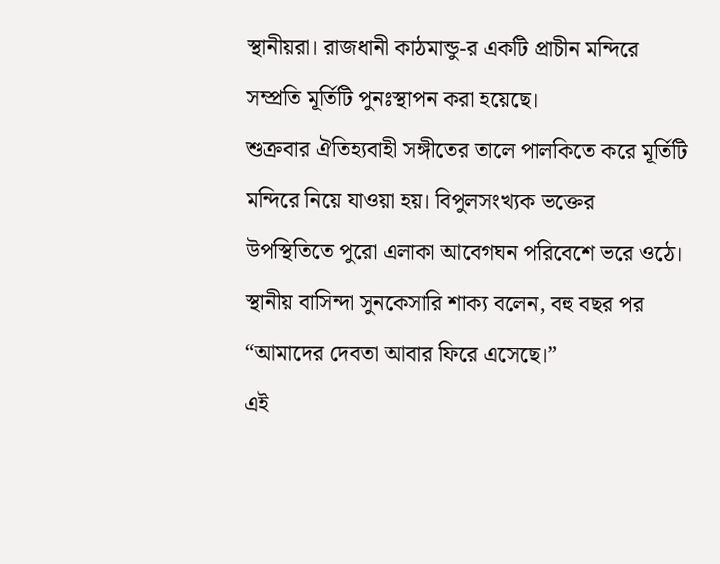স্থানীয়রা। রাজধানী কাঠমান্ডু-র একটি প্রাচীন মন্দিরে সম্প্রতি মূর্তিটি পুনঃস্থাপন করা হয়েছে।
শুক্রবার ঐতিহ্যবাহী সঙ্গীতের তালে পালকিতে করে মূর্তিটি মন্দিরে নিয়ে যাওয়া হয়। বিপুলসংখ্যক ভক্তের উপস্থিতিতে পুরো এলাকা আবেগঘন পরিবেশে ভরে ওঠে। স্থানীয় বাসিন্দা সুনকেসারি শাক্য বলেন, বহু বছর পর “আমাদের দেবতা আবার ফিরে এসেছে।”
এই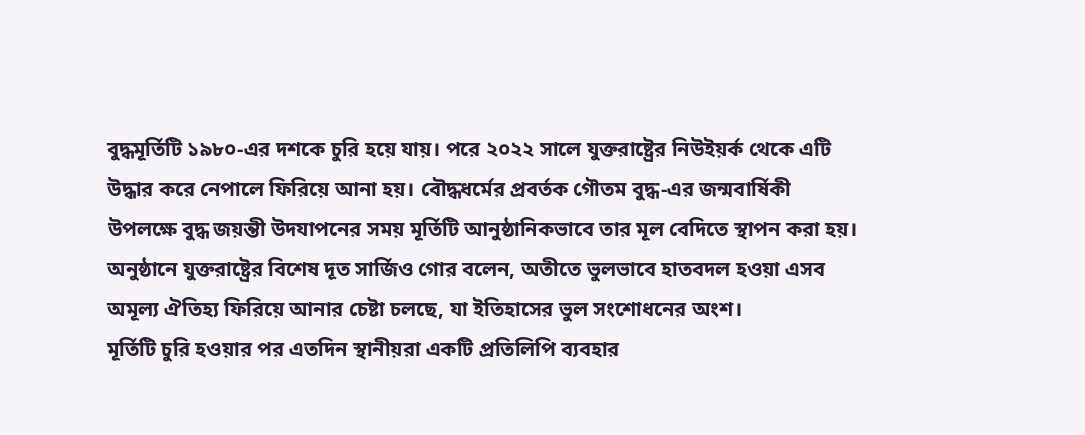বুদ্ধমূর্তিটি ১৯৮০-এর দশকে চুরি হয়ে যায়। পরে ২০২২ সালে যুক্তরাষ্ট্রের নিউইয়র্ক থেকে এটি উদ্ধার করে নেপালে ফিরিয়ে আনা হয়। বৌদ্ধধর্মের প্রবর্তক গৌতম বুদ্ধ-এর জন্মবার্ষিকী উপলক্ষে বুদ্ধ জয়ন্তী উদযাপনের সময় মূর্তিটি আনুষ্ঠানিকভাবে তার মূল বেদিতে স্থাপন করা হয়।
অনুষ্ঠানে যুক্তরাষ্ট্রের বিশেষ দূত সার্জিও গোর বলেন, অতীতে ভুলভাবে হাতবদল হওয়া এসব অমূল্য ঐতিহ্য ফিরিয়ে আনার চেষ্টা চলছে, যা ইতিহাসের ভুল সংশোধনের অংশ।
মূর্তিটি চুরি হওয়ার পর এতদিন স্থানীয়রা একটি প্রতিলিপি ব্যবহার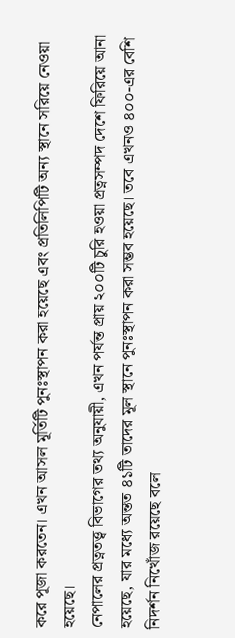করে পূজা করতেন। এখন আসল মূর্তিটি পুনঃস্থাপন করা হয়েছে এবং প্রতিলিপিটি অন্য স্থানে সরিয়ে নেওয়া হয়েছে।
নেপালের প্রত্নতত্ত্ব বিভাগের তথ্য অনুযায়ী, এখন পর্যন্ত প্রায় ২০০টি চুরি হওয়া প্রত্নসম্পদ দেশে ফিরিয়ে আনা হয়েছে, যার মধ্যে অন্তত ৪১টি তাদের মূল স্থানে পুনঃস্থাপন করা সম্ভব হয়েছে। তবে এখনও ৪০০-এর বেশি নিদর্শন নিখোঁজ রয়েছে বলে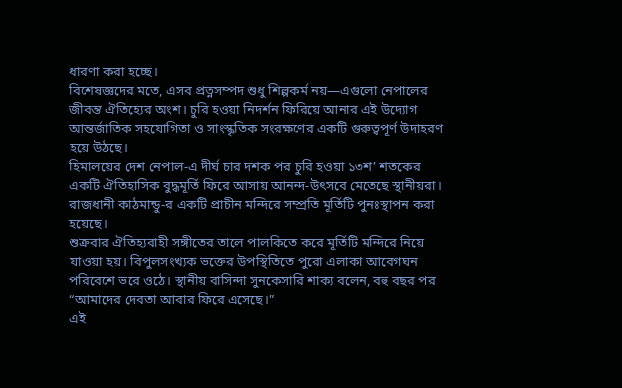ধারণা করা হচ্ছে।
বিশেষজ্ঞদের মতে, এসব প্রত্নসম্পদ শুধু শিল্পকর্ম নয়—এগুলো নেপালের জীবন্ত ঐতিহ্যের অংশ। চুরি হওয়া নিদর্শন ফিরিয়ে আনার এই উদ্যোগ আন্তর্জাতিক সহযোগিতা ও সাংস্কৃতিক সংরক্ষণের একটি গুরুত্বপূর্ণ উদাহরণ হয়ে উঠছে।
হিমালয়ের দেশ নেপাল-এ দীর্ঘ চার দশক পর চুরি হওয়া ১৩শ’ শতকের একটি ঐতিহাসিক বুদ্ধমূর্তি ফিরে আসায় আনন্দ-উৎসবে মেতেছে স্থানীয়রা। রাজধানী কাঠমান্ডু-র একটি প্রাচীন মন্দিরে সম্প্রতি মূর্তিটি পুনঃস্থাপন করা হয়েছে।
শুক্রবার ঐতিহ্যবাহী সঙ্গীতের তালে পালকিতে করে মূর্তিটি মন্দিরে নিয়ে যাওয়া হয়। বিপুলসংখ্যক ভক্তের উপস্থিতিতে পুরো এলাকা আবেগঘন পরিবেশে ভরে ওঠে। স্থানীয় বাসিন্দা সুনকেসারি শাক্য বলেন, বহু বছর পর “আমাদের দেবতা আবার ফিরে এসেছে।”
এই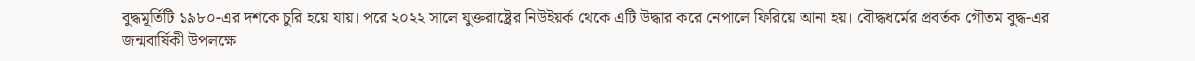বুদ্ধমূর্তিটি ১৯৮০-এর দশকে চুরি হয়ে যায়। পরে ২০২২ সালে যুক্তরাষ্ট্রের নিউইয়র্ক থেকে এটি উদ্ধার করে নেপালে ফিরিয়ে আনা হয়। বৌদ্ধধর্মের প্রবর্তক গৌতম বুদ্ধ-এর জন্মবার্ষিকী উপলক্ষে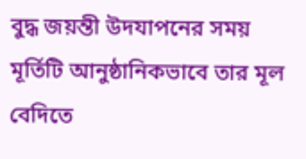বুদ্ধ জয়ন্তী উদযাপনের সময় মূর্তিটি আনুষ্ঠানিকভাবে তার মূল বেদিতে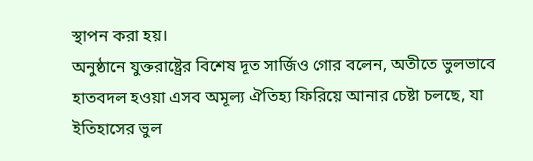স্থাপন করা হয়।
অনুষ্ঠানে যুক্তরাষ্ট্রের বিশেষ দূত সার্জিও গোর বলেন, অতীতে ভুলভাবে হাতবদল হওয়া এসব অমূল্য ঐতিহ্য ফিরিয়ে আনার চেষ্টা চলছে, যা ইতিহাসের ভুল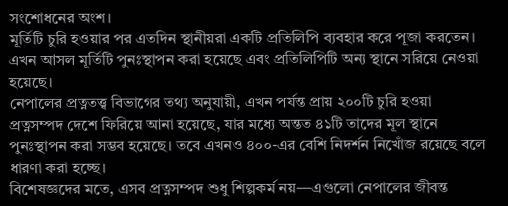সংশোধনের অংশ।
মূর্তিটি চুরি হওয়ার পর এতদিন স্থানীয়রা একটি প্রতিলিপি ব্যবহার করে পূজা করতেন। এখন আসল মূর্তিটি পুনঃস্থাপন করা হয়েছে এবং প্রতিলিপিটি অন্য স্থানে সরিয়ে নেওয়া হয়েছে।
নেপালের প্রত্নতত্ত্ব বিভাগের তথ্য অনুযায়ী, এখন পর্যন্ত প্রায় ২০০টি চুরি হওয়া প্রত্নসম্পদ দেশে ফিরিয়ে আনা হয়েছে, যার মধ্যে অন্তত ৪১টি তাদের মূল স্থানে পুনঃস্থাপন করা সম্ভব হয়েছে। তবে এখনও ৪০০-এর বেশি নিদর্শন নিখোঁজ রয়েছে বলে ধারণা করা হচ্ছে।
বিশেষজ্ঞদের মতে, এসব প্রত্নসম্পদ শুধু শিল্পকর্ম নয়—এগুলো নেপালের জীবন্ত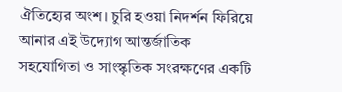ঐতিহ্যের অংশ। চুরি হওয়া নিদর্শন ফিরিয়ে আনার এই উদ্যোগ আন্তর্জাতিক সহযোগিতা ও সাংস্কৃতিক সংরক্ষণের একটি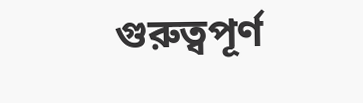গুরুত্বপূর্ণ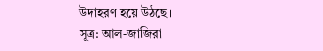উদাহরণ হয়ে উঠছে।
সূত্র: আল-জাজিরা